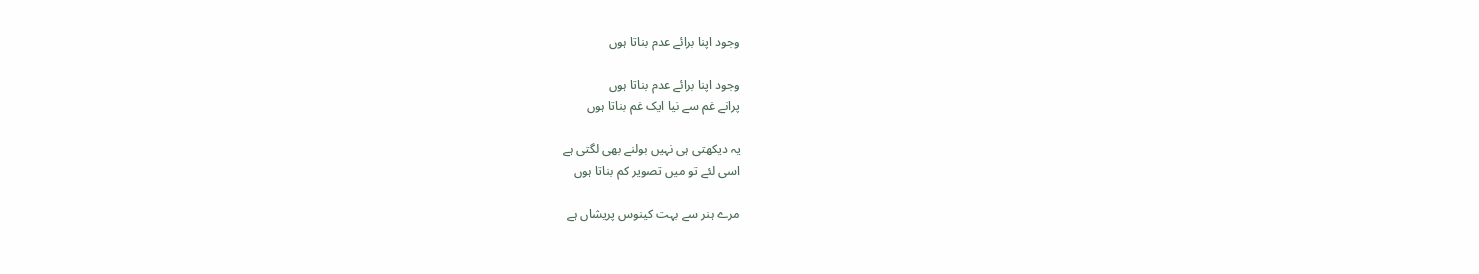وجود اپنا برائے عدم بناتا ہوں

وجود اپنا برائے عدم بناتا ہوں
پرانے غم سے نیا ایک غم بناتا ہوں

یہ دیکھتی ہی نہیں بولنے بھی لگتی ہے
اسی لئے تو میں تصویر کم بناتا ہوں

مرے ہنر سے بہت کینوس پریشاں ہے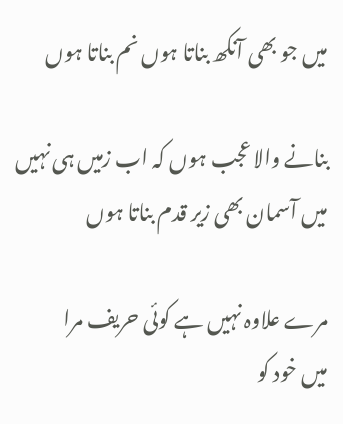میں جو بھی آنکھ بناتا ہوں نم بناتا ہوں

بنانے والا عجب ہوں کہ اب زمیں ہی نہیں
میں آسمان بھی زیر قدم بناتا ہوں

مرے علاوہ نہیں ہے کوئی حریف مرا
میں خود کو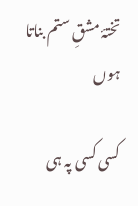تختۂ مشقِ ستم بناتا ہوں

کسی کسی پہ ہی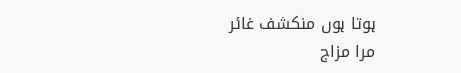ہوتا ہوں منکشف غائر
مرا مزاج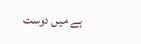ہے میں دوست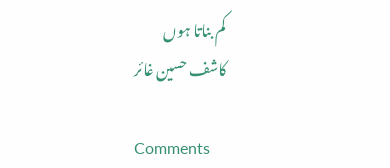کم بناتا ہوں
کاشف حسین غائر

Comments